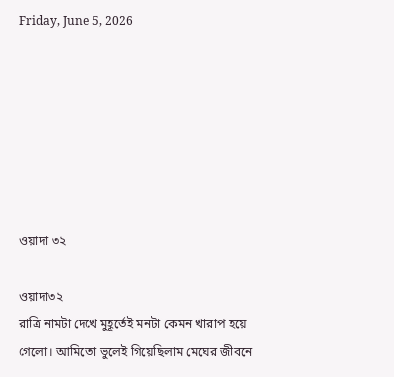Friday, June 5, 2026







ওয়াদা ৩২

ওয়াদা৩২
রাত্রি নামটা দেখে মুহূর্তেই মনটা কেমন খারাপ হয়ে গেলো। আমিতো ভুলেই গিয়েছিলাম মেঘের জীবনে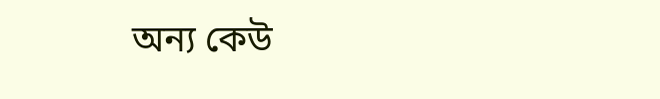অন্য কেউ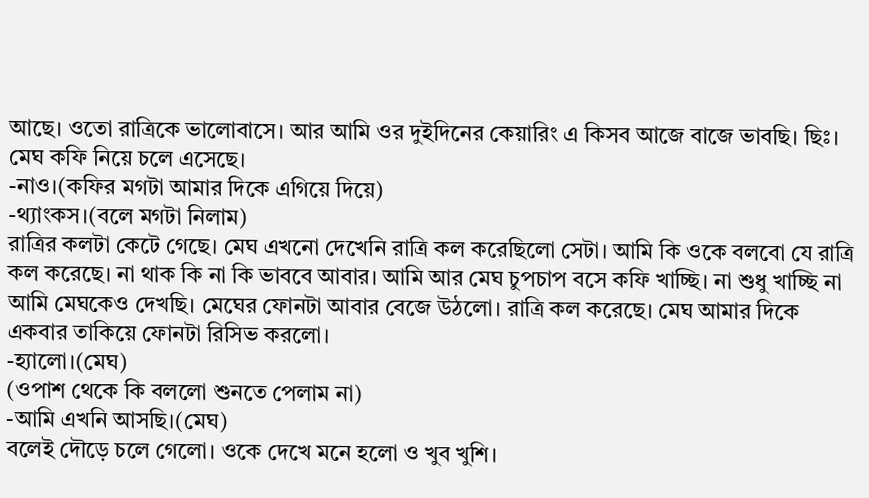আছে। ওতো রাত্রিকে ভালোবাসে। আর আমি ওর দুইদিনের কেয়ারিং এ কিসব আজে বাজে ভাবছি। ছিঃ। মেঘ কফি নিয়ে চলে এসেছে।
-নাও।(কফির মগটা আমার দিকে এগিয়ে দিয়ে)
-থ্যাংকস।(বলে মগটা নিলাম)
রাত্রির কলটা কেটে গেছে। মেঘ এখনো দেখেনি রাত্রি কল করেছিলো সেটা। আমি কি ওকে বলবো যে রাত্রি কল করেছে। না থাক কি না কি ভাববে আবার। আমি আর মেঘ চুপচাপ বসে কফি খাচ্ছি। না শুধু খাচ্ছি না আমি মেঘকেও দেখছি। মেঘের ফোনটা আবার বেজে উঠলো। রাত্রি কল করেছে। মেঘ আমার দিকে একবার তাকিয়ে ফোনটা রিসিভ করলো।
-হ্যালো।(মেঘ)
(ওপাশ থেকে কি বললো শুনতে পেলাম না)
-আমি এখনি আসছি।(মেঘ)
বলেই দৌড়ে চলে গেলো। ওকে দেখে মনে হলো ও খুব খুশি।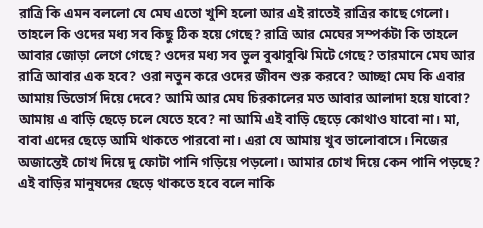রাত্রি কি এমন বললো যে মেঘ এতো খুশি হলো আর এই রাতেই রাত্রির কাছে গেলো। তাহলে কি ওদের মধ্য সব কিছু ঠিক হয়ে গেছে? রাত্রি আর মেঘের সম্পর্কটা কি তাহলে আবার জোড়া লেগে গেছে? ওদের মধ্য সব ভুল বুঝাবুঝি মিটে গেছে? তারমানে মেঘ আর রাত্রি আবার এক হবে? ওরা নতুন করে ওদের জীবন শুরু করবে? আচ্ছা মেঘ কি এবার আমায় ডিভোর্স দিয়ে দেবে? আমি আর মেঘ চিরকালের মত আবার আলাদা হয়ে যাবো? আমায় এ বাড়ি ছেড়ে চলে যেতে হবে? না আমি এই বাড়ি ছেড়ে কোথাও যাবো না। মা, বাবা এদের ছেড়ে আমি থাকতে পারবো না। এরা যে আমায় খুব ভালোবাসে। নিজের অজান্তেই চোখ দিয়ে দু ফোটা পানি গড়িয়ে পড়লো। আমার চোখ দিয়ে কেন পানি পড়ছে? এই বাড়ির মানুষদের ছেড়ে থাকতে হবে বলে নাকি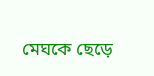মেঘকে ছেড়ে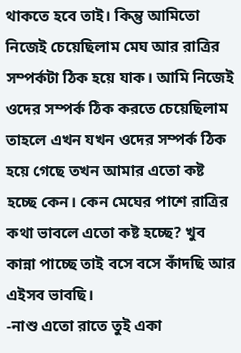থাকতে হবে তাই। কিন্তু আমিতো নিজেই চেয়েছিলাম মেঘ আর রাত্রির সম্পর্কটা ঠিক হয়ে যাক। আমি নিজেই ওদের সম্পর্ক ঠিক করতে চেয়েছিলাম তাহলে এখন যখন ওদের সম্পর্ক ঠিক হয়ে গেছে তখন আমার এতো কষ্ট হচ্ছে কেন। কেন মেঘের পাশে রাত্রির কথা ভাবলে এতো কষ্ট হচ্ছে? খুব কান্না পাচ্ছে তাই বসে বসে কাঁদছি আর এইসব ভাবছি।
-নাশু এতো রাতে তুই একা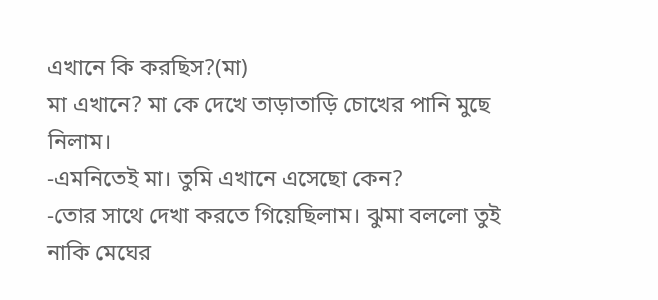এখানে কি করছিস?(মা)
মা এখানে? মা কে দেখে তাড়াতাড়ি চোখের পানি মুছে নিলাম।
-এমনিতেই মা। তুমি এখানে এসেছো কেন?
-তোর সাথে দেখা করতে গিয়েছিলাম। ঝুমা বললো তুই নাকি মেঘের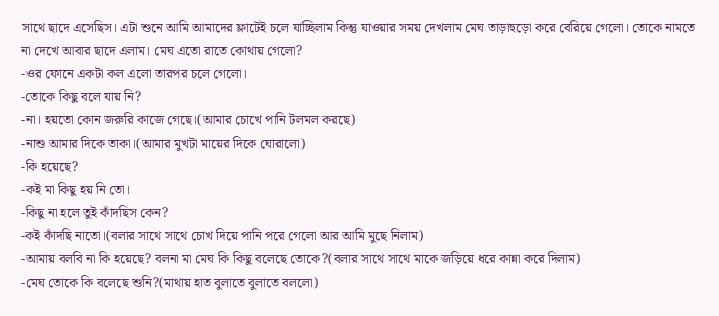সাথে ছাদে এসেছিস। এটা শুনে আমি আমাদের ফ্লাটেই চলে যাচ্ছিলাম কিন্তু যাওয়ার সময় দেখলাম মেঘ তাড়াহুড়ো করে বেরিয়ে গেলো। তোকে নামতে না দেখে আবার ছাদে এলাম। মেঘ এতো রাতে কোথায় গেলো?
-ওর ফোনে একটা কল এলো তারপর চলে গেলো।
-তোকে কিছু বলে যায় নি?
-না। হয়তো কোন জরুরি কাজে গেছে।(আমার চোখে পানি টলমল করছে)
-নাশু আমার দিকে তাকা।(আমার মুখটা মায়ের দিকে ঘোরালো)
-কি হয়েছে?
-কই মা কিছু হয় নি তো।
-কিছু না হলে তুই কাঁদছিস কেন?
-কই কাঁদছি নাতো।(বলার সাথে সাথে চোখ দিয়ে পানি পরে গেলো আর আমি মুছে নিলাম)
-আমায় বলবি না কি হয়েছে? বলনা মা মেঘ কি কিছু বলেছে তোকে?(বলার সাথে সাথে মাকে জড়িয়ে ধরে কান্না করে দিলাম)
-মেঘ তোকে কি বলেছে শুনি?(মাথায় হাত বুলাতে বুলাতে বললো)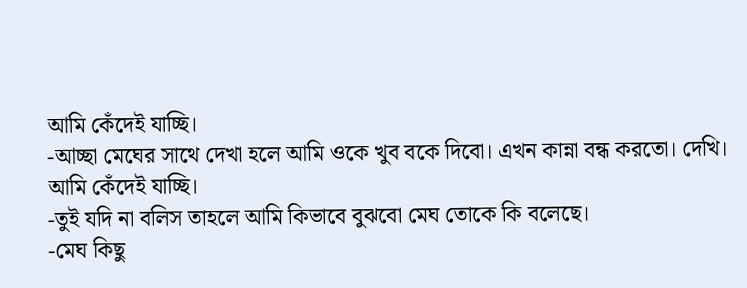আমি কেঁদেই যাচ্ছি।
-আচ্ছা মেঘের সাথে দেখা হলে আমি ওকে খুব বকে দিবো। এখন কান্না বন্ধ করতো। দেখি।
আমি কেঁদেই যাচ্ছি।
-তুই যদি না বলিস তাহলে আমি কিভাবে বুঝবো মেঘ তোকে কি বলেছে।
-মেঘ কিছু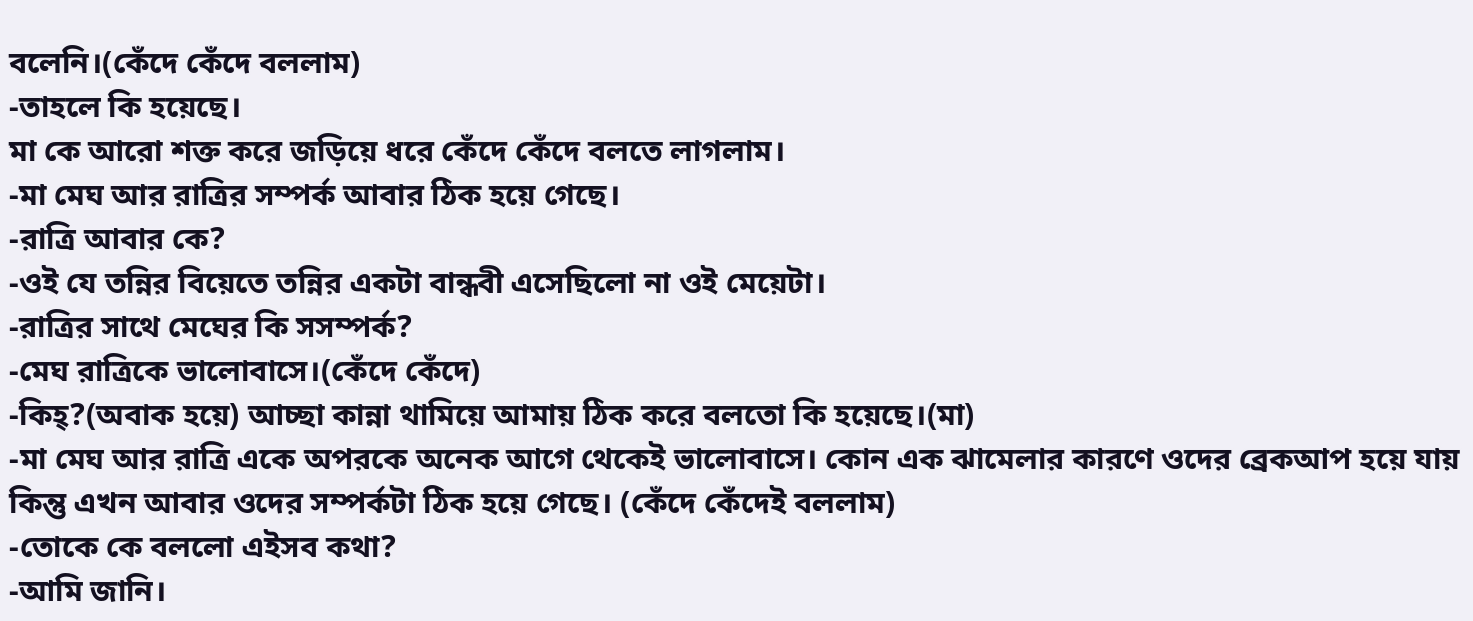বলেনি।(কেঁদে কেঁদে বললাম)
-তাহলে কি হয়েছে।
মা কে আরো শক্ত করে জড়িয়ে ধরে কেঁদে কেঁদে বলতে লাগলাম।
-মা মেঘ আর রাত্রির সম্পর্ক আবার ঠিক হয়ে গেছে।
-রাত্রি আবার কে?
-ওই যে তন্নির বিয়েতে তন্নির একটা বান্ধবী এসেছিলো না ওই মেয়েটা।
-রাত্রির সাথে মেঘের কি সসম্পর্ক?
-মেঘ রাত্রিকে ভালোবাসে।(কেঁদে কেঁদে)
-কিহ্?(অবাক হয়ে) আচ্ছা কান্না থামিয়ে আমায় ঠিক করে বলতো কি হয়েছে।(মা)
-মা মেঘ আর রাত্রি একে অপরকে অনেক আগে থেকেই ভালোবাসে। কোন এক ঝামেলার কারণে ওদের ব্রেকআপ হয়ে যায় কিন্তু এখন আবার ওদের সম্পর্কটা ঠিক হয়ে গেছে। (কেঁদে কেঁদেই বললাম)
-তোকে কে বললো এইসব কথা?
-আমি জানি।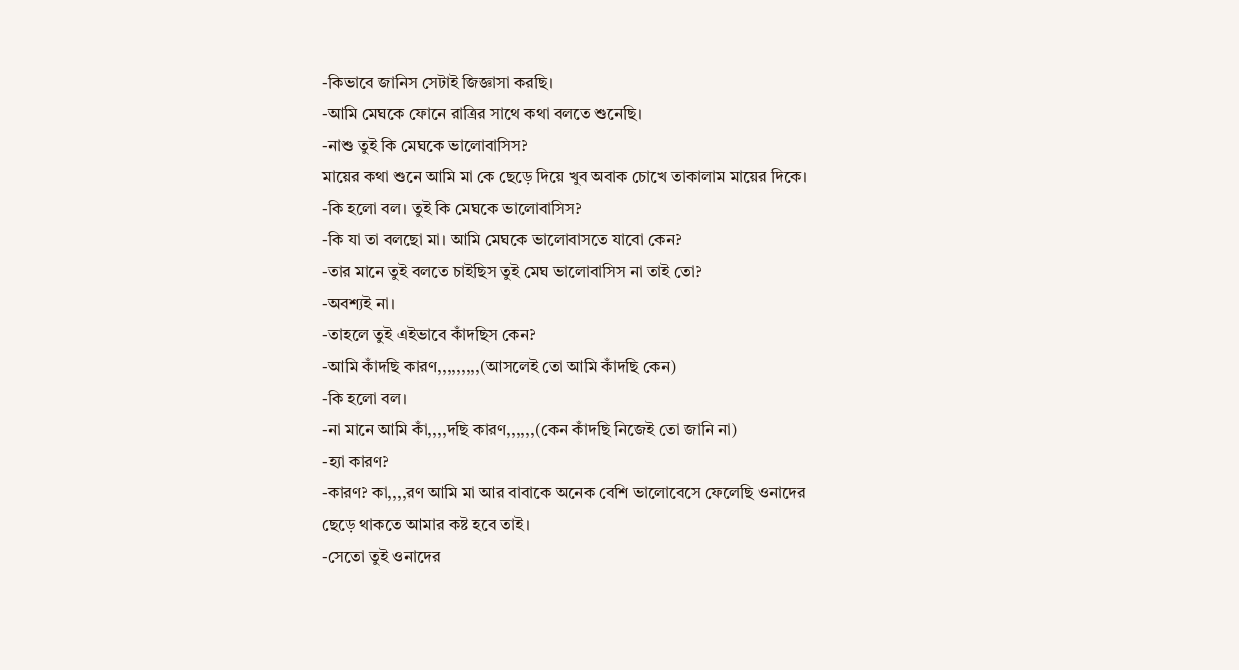-কিভাবে জানিস সেটাই জিজ্ঞাসা করছি।
-আমি মেঘকে ফোনে রাত্রির সাথে কথা বলতে শুনেছি।
-নাশু তুই কি মেঘকে ভালোবাসিস?
মায়ের কথা শুনে আমি মা কে ছেড়ে দিয়ে খুব অবাক চোখে তাকালাম মায়ের দিকে।
-কি হলো বল। তুই কি মেঘকে ভালোবাসিস?
-কি যা তা বলছো মা। আমি মেঘকে ভালোবাসতে যাবো কেন?
-তার মানে তুই বলতে চাইছিস তুই মেঘ ভালোবাসিস না তাই তো?
-অবশ্যই না।
-তাহলে তুই এইভাবে কাঁদছিস কেন?
-আমি কাঁদছি কারণ,,,,,,,,,(আসলেই তো আমি কাঁদছি কেন)
-কি হলো বল।
-না মানে আমি কাঁ,,,,দছি কারণ,,,,,,(কেন কাঁদছি নিজেই তো জানি না)
-হ্যা কারণ?
-কারণ? কা,,,,রণ আমি মা আর বাবাকে অনেক বেশি ভালোবেসে ফেলেছি ওনাদের ছেড়ে থাকতে আমার কষ্ট হবে তাই।
-সেতো তুই ওনাদের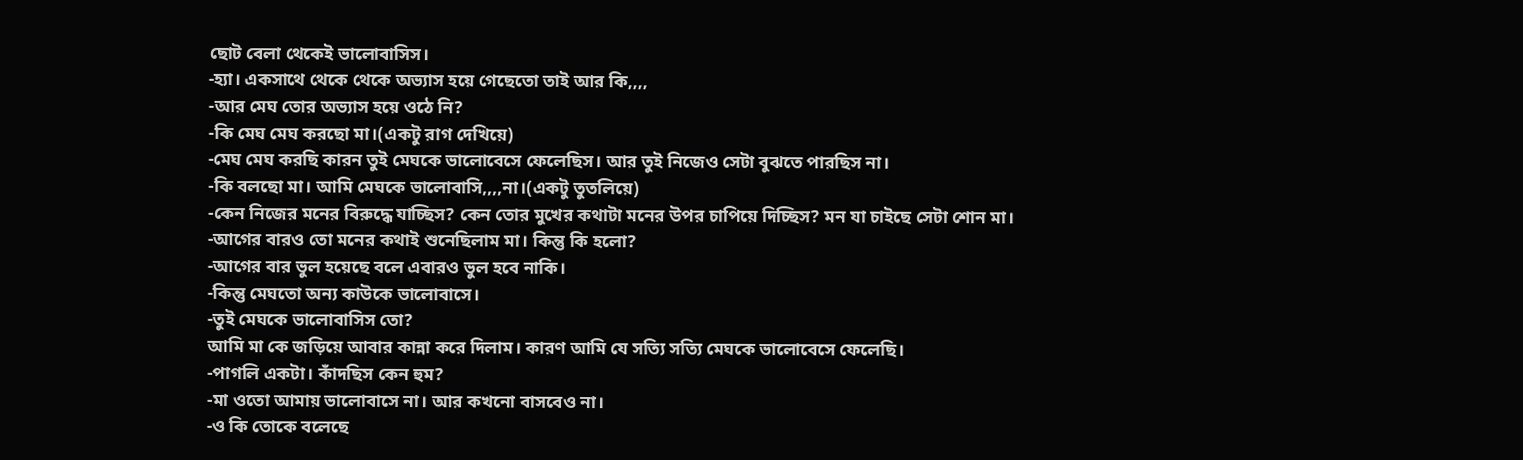ছোট বেলা থেকেই ভালোবাসিস।
-হ্যা। একসাথে থেকে থেকে অভ্যাস হয়ে গেছেতো তাই আর কি,,,,
-আর মেঘ তোর অভ্যাস হয়ে ওঠে নি?
-কি মেঘ মেঘ করছো মা।(একটু রাগ দেখিয়ে)
-মেঘ মেঘ করছি কারন তুই মেঘকে ভালোবেসে ফেলেছিস। আর তুই নিজেও সেটা বুঝতে পারছিস না।
-কি বলছো মা। আমি মেঘকে ভালোবাসি,,,,না।(একটু তুতলিয়ে)
-কেন নিজের মনের বিরুদ্ধে যাচ্ছিস? কেন তোর মুখের কথাটা মনের উপর চাপিয়ে দিচ্ছিস? মন যা চাইছে সেটা শোন মা।
-আগের বারও তো মনের কথাই শুনেছিলাম মা। কিন্তু কি হলো?
-আগের বার ভুল হয়েছে বলে এবারও ভুল হবে নাকি।
-কিন্তু মেঘতো অন্য কাউকে ভালোবাসে।
-তুই মেঘকে ভালোবাসিস তো?
আমি মা কে জড়িয়ে আবার কান্না করে দিলাম। কারণ আমি যে সত্যি সত্যি মেঘকে ভালোবেসে ফেলেছি।
-পাগলি একটা। কাঁদছিস কেন হুম?
-মা ওতো আমায় ভালোবাসে না। আর কখনো বাসবেও না।
-ও কি তোকে বলেছে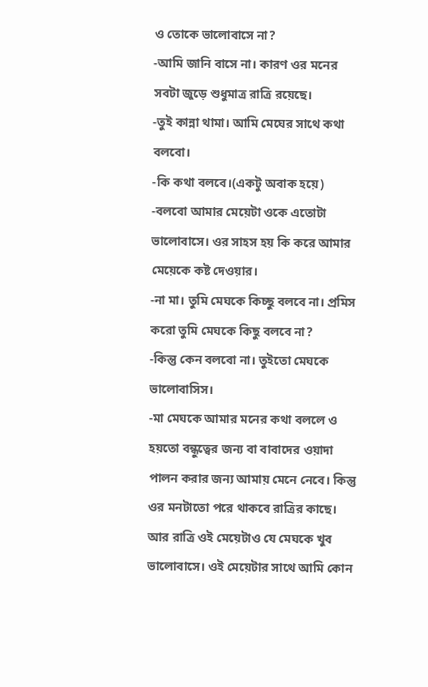ও তোকে ভালোবাসে না?
-আমি জানি বাসে না। কারণ ওর মনের সবটা জুড়ে শুধুমাত্র রাত্রি রয়েছে।
-তুই কান্না থামা। আমি মেঘের সাথে কথা বলবো।
-কি কথা বলবে।(একটু অবাক হয়ে)
-বলবো আমার মেয়েটা ওকে এতোটা ভালোবাসে। ওর সাহস হয় কি করে আমার মেয়েকে কষ্ট দেওয়ার।
-না মা। তুমি মেঘকে কিচ্ছু বলবে না। প্রমিস করো তুমি মেঘকে কিছু বলবে না?
-কিন্তু কেন বলবো না। তুইতো মেঘকে ভালোবাসিস।
-মা মেঘকে আমার মনের কথা বললে ও হয়তো বন্ধুত্বের জন্য বা বাবাদের ওয়াদা পালন করার জন্য আমায় মেনে নেবে। কিন্তু ওর মনটাতো পরে থাকবে রাত্রির কাছে। আর রাত্রি ওই মেয়েটাও যে মেঘকে খুব ভালোবাসে। ওই মেয়েটার সাথে আমি কোন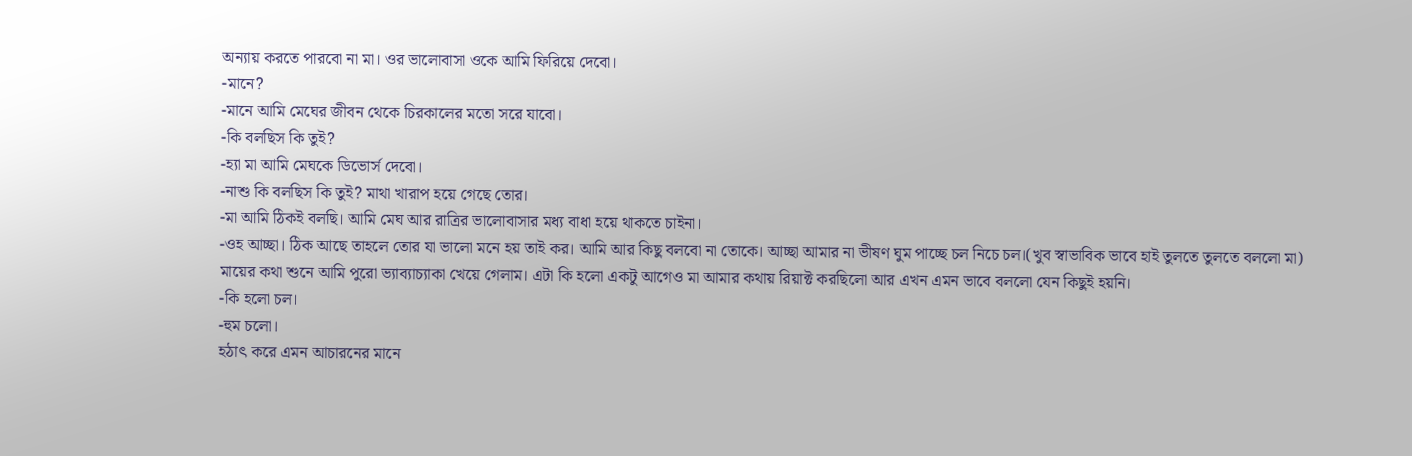অন্যায় করতে পারবো না মা। ওর ভালোবাসা ওকে আমি ফিরিয়ে দেবো।
-মানে?
-মানে আমি মেঘের জীবন থেকে চিরকালের মতো সরে যাবো।
-কি বলছিস কি তুই?
-হ্যা মা আমি মেঘকে ডিভোর্স দেবো।
-নাশু কি বলছিস কি তুই? মাথা খারাপ হয়ে গেছে তোর।
-মা আমি ঠিকই বলছি। আমি মেঘ আর রাত্রির ভালোবাসার মধ্য বাধা হয়ে থাকতে চাইনা।
-ওহ আচ্ছা। ঠিক আছে তাহলে তোর যা ভালো মনে হয় তাই কর। আমি আর কিছু বলবো না তোকে। আচ্ছা আমার না ভীষণ ঘুম পাচ্ছে চল নিচে চল।(খুব স্বাভাবিক ভাবে হাই তুলতে তুলতে বললো মা)
মায়ের কথা শুনে আমি পুরো ভ্যাব্যাচ্যাকা খেয়ে গেলাম। এটা কি হলো একটু আগেও মা আমার কথায় রিয়াক্ট করছিলো আর এখন এমন ভাবে বললো যেন কিছুই হয়নি।
-কি হলো চল।
-হুম চলো।
হঠাৎ করে এমন আচারনের মানে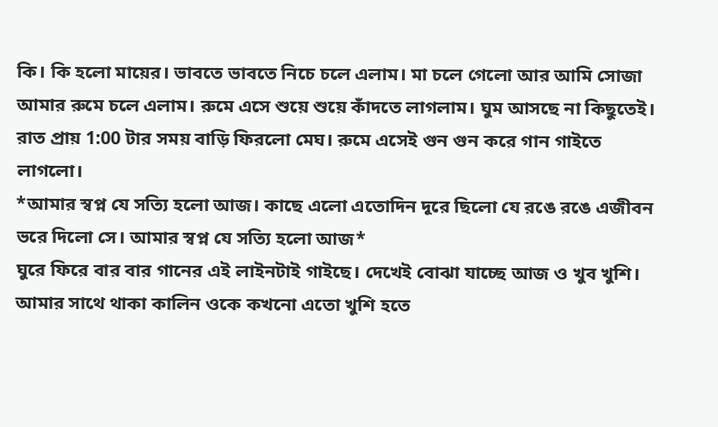কি। কি হলো মায়ের। ভাবতে ভাবতে নিচে চলে এলাম। মা চলে গেলো আর আমি সোজা আমার রুমে চলে এলাম। রুমে এসে শুয়ে শুয়ে কাঁদতে লাগলাম। ঘুম আসছে না কিছুতেই। রাত প্রায় 1:00 টার সময় বাড়ি ফিরলো মেঘ। রুমে এসেই গুন গুন করে গান গাইতে লাগলো।
*আমার স্বপ্ন যে সত্যি হলো আজ। কাছে এলো এতোদিন দূরে ছিলো যে রঙে রঙে এজীবন ভরে দিলো সে। আমার স্বপ্ন যে সত্যি হলো আজ*
ঘুরে ফিরে বার বার গানের এই লাইনটাই গাইছে। দেখেই বোঝা যাচ্ছে আজ ও খুব খুশি। আমার সাথে থাকা কালিন ওকে কখনো এতো খুশি হতে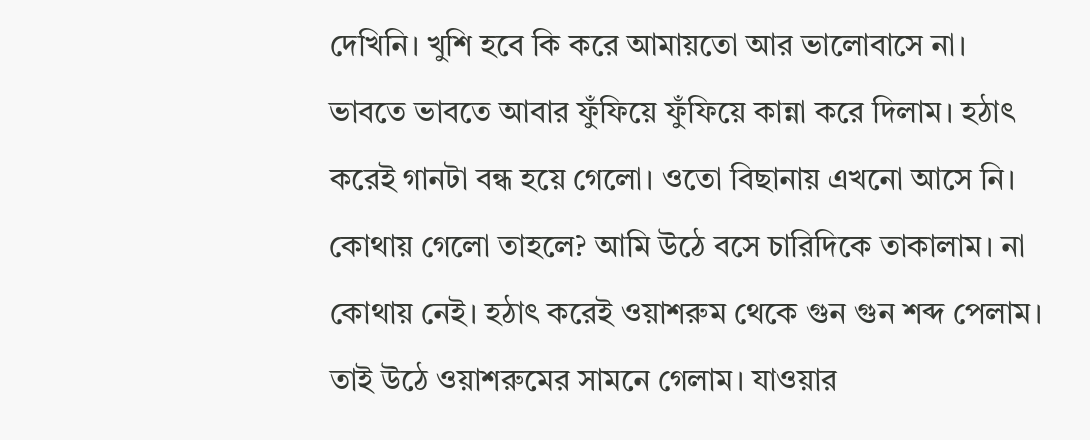দেখিনি। খুশি হবে কি করে আমায়তো আর ভালোবাসে না। ভাবতে ভাবতে আবার ফুঁফিয়ে ফুঁফিয়ে কান্না করে দিলাম। হঠাৎ করেই গানটা বন্ধ হয়ে গেলো। ওতো বিছানায় এখনো আসে নি। কোথায় গেলো তাহলে? আমি উঠে বসে চারিদিকে তাকালাম। না কোথায় নেই। হঠাৎ করেই ওয়াশরুম থেকে গুন গুন শব্দ পেলাম। তাই উঠে ওয়াশরুমের সামনে গেলাম। যাওয়ার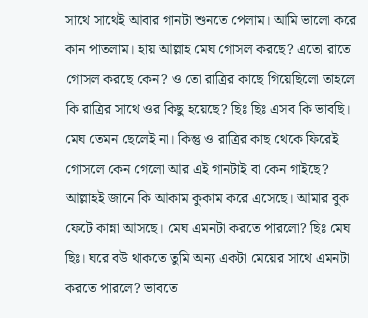সাথে সাথেই আবার গানটা শুনতে পেলাম। আমি ভালো করে কান পাতলাম। হায় আল্লাহ মেঘ গোসল করছে? এতো রাতে গোসল করছে কেন? ও তো রাত্রির কাছে গিয়েছিলো তাহলে কি রাত্রির সাথে ওর কিছু হয়েছে? ছিঃ ছিঃ এসব কি ভাবছি। মেঘ তেমন ছেলেই না। কিন্তু ও রাত্রির কাছ থেকে ফিরেই গোসলে কেন গেলো আর এই গানটাই বা কেন গাইছে? আল্লাহই জানে কি আকাম কুকাম করে এসেছে। আমার বুক ফেটে কান্না আসছে। মেঘ এমনটা করতে পারলো? ছিঃ মেঘ ছিঃ। ঘরে বউ থাকতে তুমি অন্য একটা মেয়ের সাথে এমনটা করতে পারলে? ভাবতে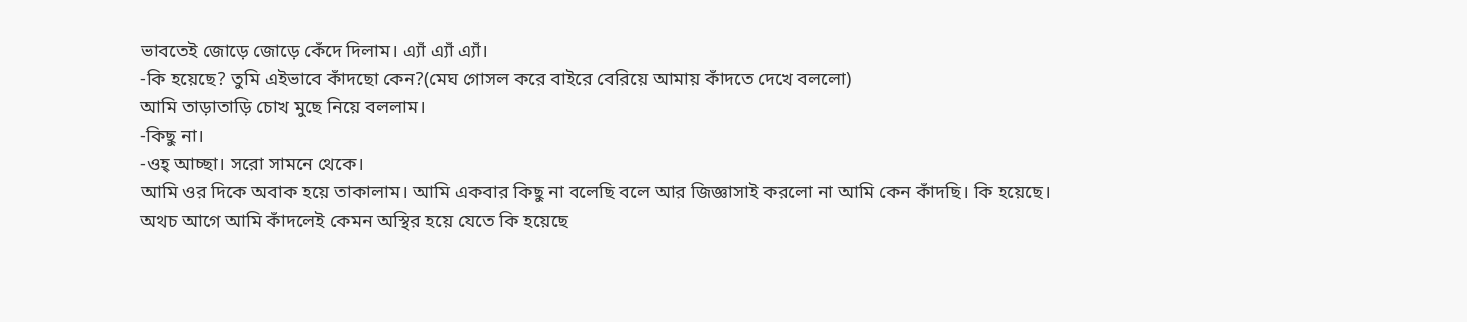ভাবতেই জোড়ে জোড়ে কেঁদে দিলাম। এ্যাঁ এ্যাঁ এ্যাঁ।
-কি হয়েছে? তুমি এইভাবে কাঁদছো কেন?(মেঘ গোসল করে বাইরে বেরিয়ে আমায় কাঁদতে দেখে বললো)
আমি তাড়াতাড়ি চোখ মুছে নিয়ে বললাম।
-কিছু না।
-ওহ্ আচ্ছা। সরো সামনে থেকে।
আমি ওর দিকে অবাক হয়ে তাকালাম। আমি একবার কিছু না বলেছি বলে আর জিজ্ঞাসাই করলো না আমি কেন কাঁদছি। কি হয়েছে। অথচ আগে আমি কাঁদলেই কেমন অস্থির হয়ে যেতে কি হয়েছে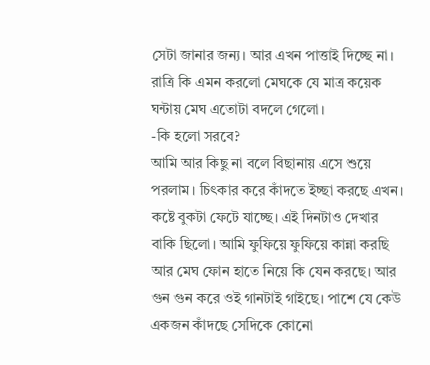সেটা জানার জন্য। আর এখন পাত্তাই দিচ্ছে না। রাত্রি কি এমন করলো মেঘকে যে মাত্র কয়েক ঘন্টায় মেঘ এতোটা বদলে গেলো।
-কি হলো সরবে?
আমি আর কিছু না বলে বিছানায় এসে শুয়ে পরলাম। চিৎকার করে কাঁদতে ইচ্ছা করছে এখন। কষ্টে বুকটা ফেটে যাচ্ছে। এই দিনটাও দেখার বাকি ছিলো। আমি ফুফিয়ে ফুফিয়ে কান্না করছি আর মেঘ ফোন হাতে নিয়ে কি যেন করছে। আর গুন গুন করে ওই গানটাই গাইছে। পাশে যে কেউ একজন কাঁদছে সেদিকে কোনো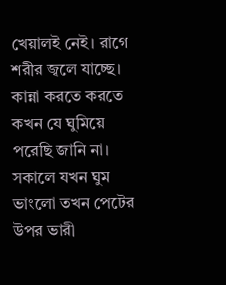খেয়ালই নেই। রাগে শরীর জ্বলে যাচ্ছে। কান্না করতে করতে কখন যে ঘুমিয়ে পরেছি জানি না। সকালে যখন ঘুম ভাংলো তখন পেটের উপর ভারী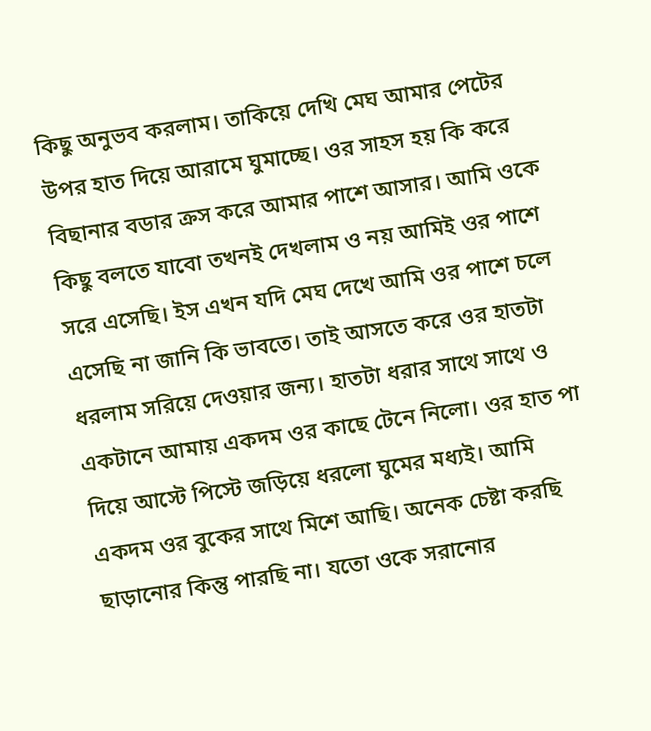কিছু অনুভব করলাম। তাকিয়ে দেখি মেঘ আমার পেটের উপর হাত দিয়ে আরামে ঘুমাচ্ছে। ওর সাহস হয় কি করে বিছানার বডার ক্রস করে আমার পাশে আসার। আমি ওকে কিছু বলতে যাবো তখনই দেখলাম ও নয় আমিই ওর পাশে সরে এসেছি। ইস এখন যদি মেঘ দেখে আমি ওর পাশে চলে এসেছি না জানি কি ভাবতে। তাই আসতে করে ওর হাতটা ধরলাম সরিয়ে দেওয়ার জন্য। হাতটা ধরার সাথে সাথে ও একটানে আমায় একদম ওর কাছে টেনে নিলো। ওর হাত পা দিয়ে আস্টে পিস্টে জড়িয়ে ধরলো ঘুমের মধ্যই। আমি একদম ওর বুকের সাথে মিশে আছি। অনেক চেষ্টা করছি ছাড়ানোর কিন্তু পারছি না। যতো ওকে সরানোর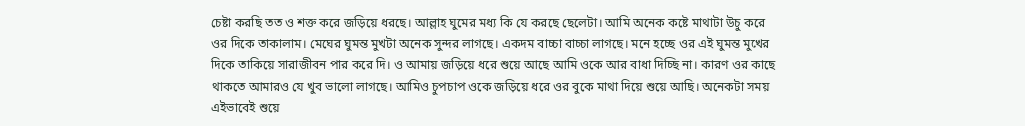চেষ্টা করছি তত ও শক্ত করে জড়িয়ে ধরছে। আল্লাহ ঘুমের মধ্য কি যে করছে ছেলেটা। আমি অনেক কষ্টে মাথাটা উচু করে ওর দিকে তাকালাম। মেঘের ঘুমন্ত মুখটা অনেক সুন্দর লাগছে। একদম বাচ্চা বাচ্চা লাগছে। মনে হচ্ছে ওর এই ঘুমন্ত মুখের দিকে তাকিয়ে সারাজীবন পার করে দি। ও আমায় জড়িয়ে ধরে শুয়ে আছে আমি ওকে আর বাধা দিচ্ছি না। কারণ ওর কাছে থাকতে আমারও যে খুব ভালো লাগছে। আমিও চুপচাপ ওকে জড়িয়ে ধরে ওর বুকে মাথা দিয়ে শুয়ে আছি। অনেকটা সময় এইভাবেই শুয়ে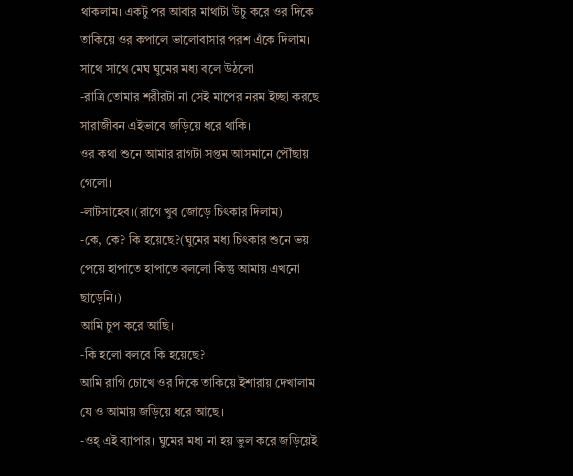থাকলাম। একটু পর আবার মাথাটা উচু করে ওর দিকে তাকিয়ে ওর কপালে ভালোবাসার পরশ এঁকে দিলাম। সাথে সাথে মেঘ ঘুমের মধ্য বলে উঠলো
-রাত্রি তোমার শরীরটা না সেই মাপের নরম ইচ্ছা করছে সারাজীবন এইভাবে জড়িয়ে ধরে থাকি।
ওর কথা শুনে আমার রাগটা সপ্তম আসমানে পৌঁছায় গেলো।
-লাটসাহেব।(রাগে খুব জোড়ে চিৎকার দিলাম)
-কে, কে? কি হয়েছে?(ঘুমের মধ্য চিৎকার শুনে ভয় পেয়ে হাপাতে হাপাতে বললো কিন্তু আমায় এখনো ছাড়েনি।)
আমি চুপ করে আছি।
-কি হলো বলবে কি হয়েছে?
আমি রাগি চোখে ওর দিকে তাকিয়ে ইশারায় দেখালাম যে ও আমায় জড়িয়ে ধরে আছে।
-ওহ্ এই ব্যাপার। ঘুমের মধ্য না হয় ভুল করে জড়িয়েই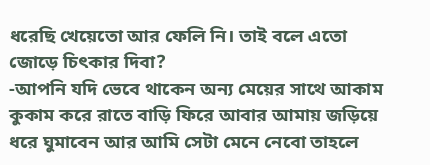ধরেছি খেয়েতো আর ফেলি নি। তাই বলে এতো জোড়ে চিৎকার দিবা?
-আপনি যদি ভেবে থাকেন অন্য মেয়ের সাথে আকাম কুকাম করে রাতে বাড়ি ফিরে আবার আমায় জড়িয়ে ধরে ঘুমাবেন আর আমি সেটা মেনে নেবো তাহলে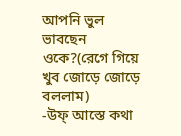আপনি ভুল ভাবছেন ওকে?(রেগে গিয়ে খুব জোড়ে জোড়ে বললাম)
-উফ্ আস্তে কথা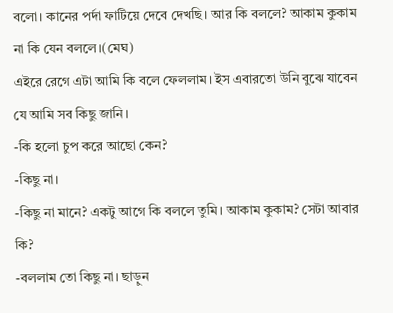বলো। কানের পর্দা ফাটিয়ে দেবে দেখছি। আর কি বললে? আকাম কুকাম না কি যেন বললে।(মেঘ)
এইরে রেগে এটা আমি কি বলে ফেললাম। ইস এবারতো উনি বুঝে যাবেন যে আমি সব কিছু জানি।
-কি হলো চুপ করে আছো কেন?
-কিছু না।
-কিছু না মানে? একটু আগে কি বললে তুমি। আকাম কুকাম? সেটা আবার কি?
-বললাম তো কিছু না। ছাড়ুন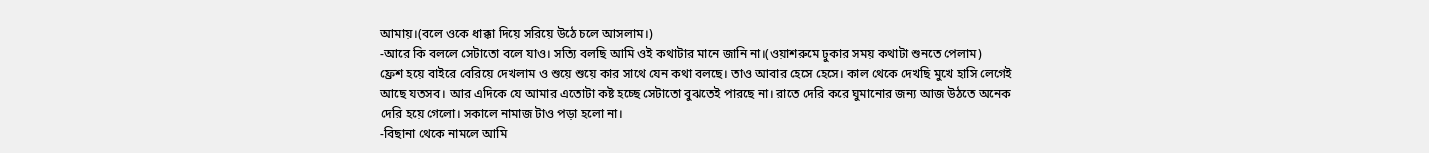আমায়।(বলে ওকে ধাক্কা দিয়ে সরিয়ে উঠে চলে আসলাম।)
-আরে কি বললে সেটাতো বলে যাও। সত্যি বলছি আমি ওই কথাটার মানে জানি না।(ওয়াশরুমে ঢুকার সময় কথাটা শুনতে পেলাম)
ফ্রেশ হয়ে বাইরে বেরিয়ে দেখলাম ও শুয়ে শুয়ে কার সাথে যেন কথা বলছে। তাও আবার হেসে হেসে। কাল থেকে দেখছি মুখে হাসি লেগেই আছে যতসব। আর এদিকে যে আমার এতোটা কষ্ট হচ্ছে সেটাতো বুঝতেই পারছে না। রাতে দেরি করে ঘুমানোর জন্য আজ উঠতে অনেক দেরি হয়ে গেলো। সকালে নামাজ টাও পড়া হলো না।
-বিছানা থেকে নামলে আমি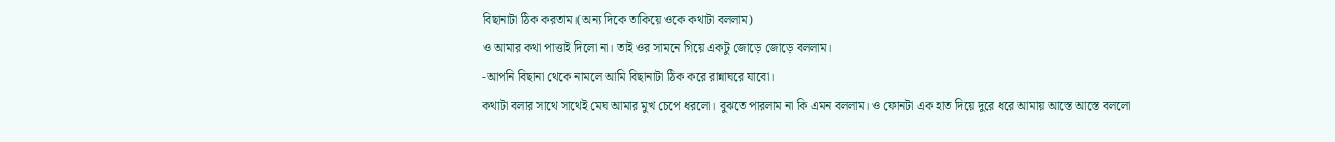বিছানাটা ঠিক করতাম।(অন্য দিকে তাকিয়ে ওকে কথাটা বললাম)
ও আমার কথা পাত্তাই দিলো না। তাই ওর সামনে গিয়ে একটু জোড়ে জোড়ে বললাম।
-আপনি বিছানা থেকে নামলে আমি বিছানাটা ঠিক করে রান্নাঘরে যাবো।
কথাটা বলার সাথে সাথেই মেঘ আমার মুখ চেপে ধরলো। বুঝতে পারলাম না কি এমন বললাম। ও ফোনটা এক হাত দিয়ে দুরে ধরে আমায় আস্তে আস্তে বললো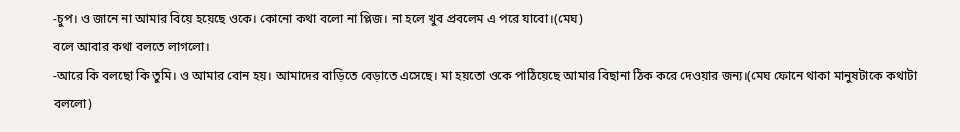-চুপ। ও জানে না আমার বিয়ে হয়েছে ওকে। কোনো কথা বলো না প্লিজ। না হলে খুব প্রবলেম এ পরে যাবো।(মেঘ)
বলে আবার কথা বলতে লাগলো।
-আরে কি বলছো কি তুমি। ও আমার বোন হয়। আমাদের বাড়িতে বেড়াতে এসেছে। মা হয়তো ওকে পাঠিয়েছে আমার বিছানা ঠিক করে দেওয়ার জন্য।(মেঘ ফোনে থাকা মানুষটাকে কথাটা বললো)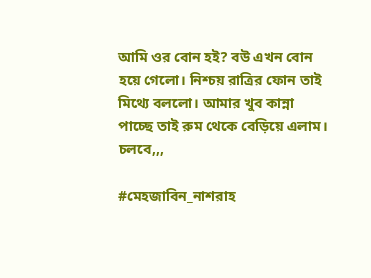আমি ওর বোন হই? বউ এখন বোন হয়ে গেলো। নিশ্চয় রাত্রির ফোন তাই মিথ্যে বললো। আমার খুব কান্না পাচ্ছে তাই রুম থেকে বেড়িয়ে এলাম।
চলবে,,,

#মেহজাবিন_নাশরাহ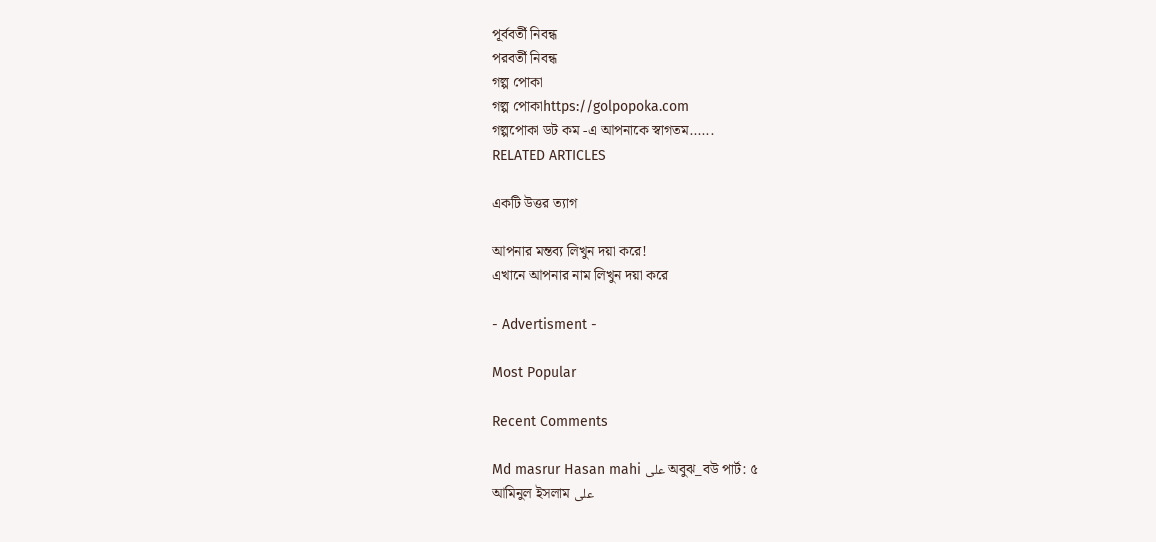পূর্ববর্তী নিবন্ধ
পরবর্তী নিবন্ধ
গল্প পোকা
গল্প পোকাhttps://golpopoka.com
গল্পপোকা ডট কম -এ আপনাকে স্বাগতম......
RELATED ARTICLES

একটি উত্তর ত্যাগ

আপনার মন্তব্য লিখুন দয়া করে!
এখানে আপনার নাম লিখুন দয়া করে

- Advertisment -

Most Popular

Recent Comments

Md masrur Hasan mahi على অবুঝ_বউ পার্ট: ৫
আমিনুল ইসলাম على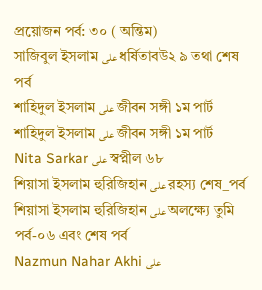প্রয়োজন পর্ব: ৩০ ( অন্তিম)
সাজিবুল ইসলাম على ধর্ষিতাবউ২ ৯ তথা শেষ পর্ব
শাহিদুল ইসলাম على জীবন সঙ্গী ১ম পার্ট
শাহিদুল ইসলাম على জীবন সঙ্গী ১ম পার্ট
Nita Sarkar على স্বপ্নীল ৬৮
শিয়াসা ইসলাম হুরিজিহান على রহস্য শেষ_পর্ব
শিয়াসা ইসলাম হুরিজিহান على অলক্ষ্যে তুমি পর্ব-০৬ এবং শেষ পর্ব
Nazmun Nahar Akhi على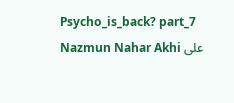Psycho_is_back? part_7
Nazmun Nahar Akhi على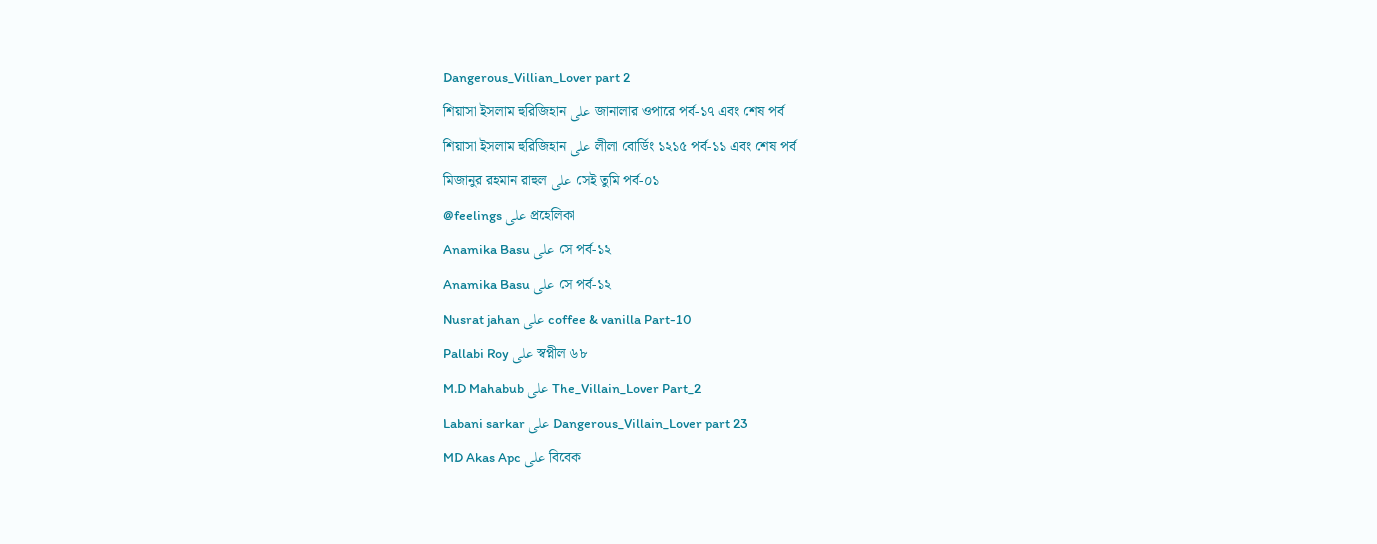Dangerous_Villian_Lover part 2
শিয়াসা ইসলাম হুরিজিহান على জানালার ওপারে পর্ব-১৭ এবং শেষ পর্ব
শিয়াসা ইসলাম হুরিজিহান على লীলা বোর্ডিং ১২১৫ পর্ব-১১ এবং শেষ পর্ব
মিজানুর রহমান রাহুল على সেই তুমি পর্ব-০১
@feelings على প্রহেলিকা
Anamika Basu على সে পর্ব-১২
Anamika Basu على সে পর্ব-১২
Nusrat jahan على coffee & vanilla Part-10
Pallabi Roy على স্বপ্নীল ৬৮
M.D Mahabub على The_Villain_Lover Part_2
Labani sarkar على Dangerous_Villain_Lover part 23
MD Akas Apc على বিবেক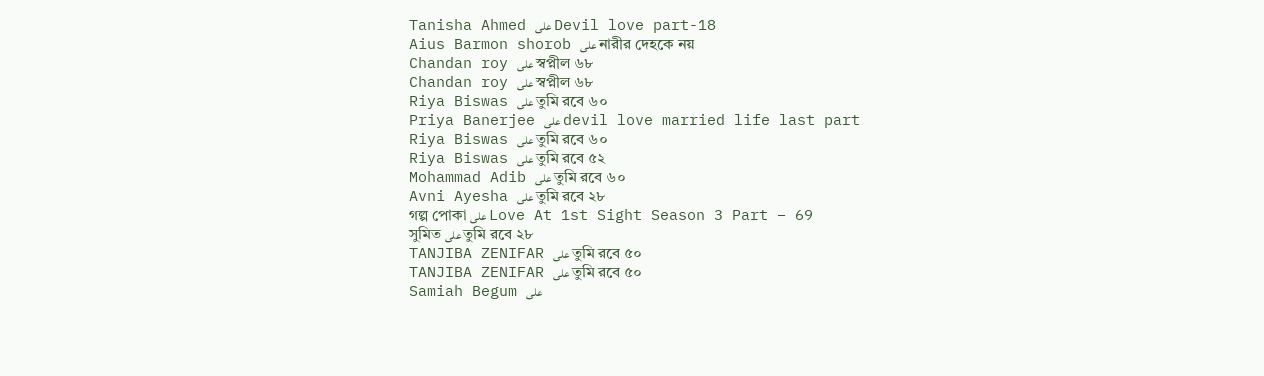Tanisha Ahmed على Devil love part-18
Aius Barmon shorob على নারীর দেহকে নয়
Chandan roy على স্বপ্নীল ৬৮
Chandan roy على স্বপ্নীল ৬৮
Riya Biswas على তুমি রবে ৬০
Priya Banerjee على devil love married life last part
Riya Biswas على তুমি রবে ৬০
Riya Biswas على তুমি রবে ৫২
Mohammad Adib على তুমি রবে ৬০
Avni Ayesha على তুমি রবে ২৮
গল্প পোকা على Love At 1st Sight Season 3 Part – 69
সুমিত على তুমি রবে ২৮
TANJIBA ZENIFAR على তুমি রবে ৫০
TANJIBA ZENIFAR على তুমি রবে ৫০
Samiah Begum على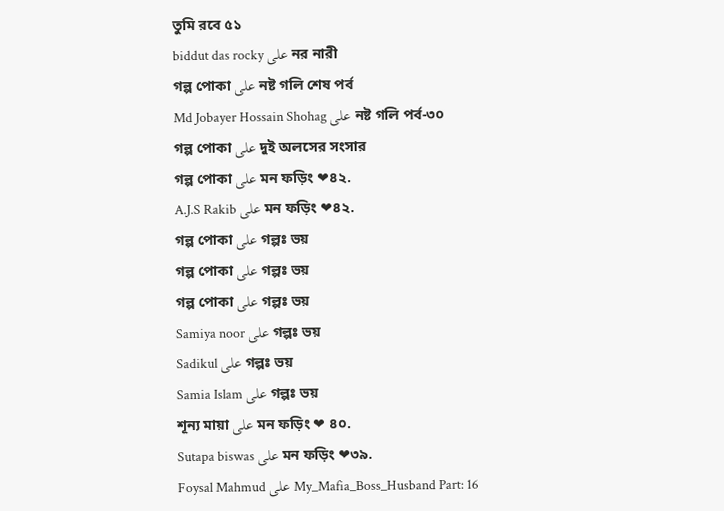তুমি রবে ৫১
biddut das rocky على নর নারী
গল্প পোকা على নষ্ট গলি শেষ পর্ব
Md Jobayer Hossain Shohag على নষ্ট গলি পর্ব-৩০
গল্প পোকা على দুই অলসের সংসার
গল্প পোকা على মন ফড়িং ❤৪২.
A.J.S Rakib على মন ফড়িং ❤৪২.
গল্প পোকা على গল্পঃ ভয়
গল্প পোকা على গল্পঃ ভয়
গল্প পোকা على গল্পঃ ভয়
Samiya noor على গল্পঃ ভয়
Sadikul على গল্পঃ ভয়
Samia Islam على গল্পঃ ভয়
শূন্য মায়া على মন ফড়িং ❤ ৪০.
Sutapa biswas على মন ফড়িং ❤৩৯.
Foysal Mahmud على My_Mafia_Boss_Husband Part: 16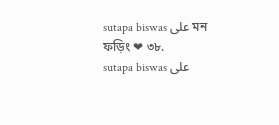sutapa biswas على মন ফড়িং ❤ ৩৮.
sutapa biswas على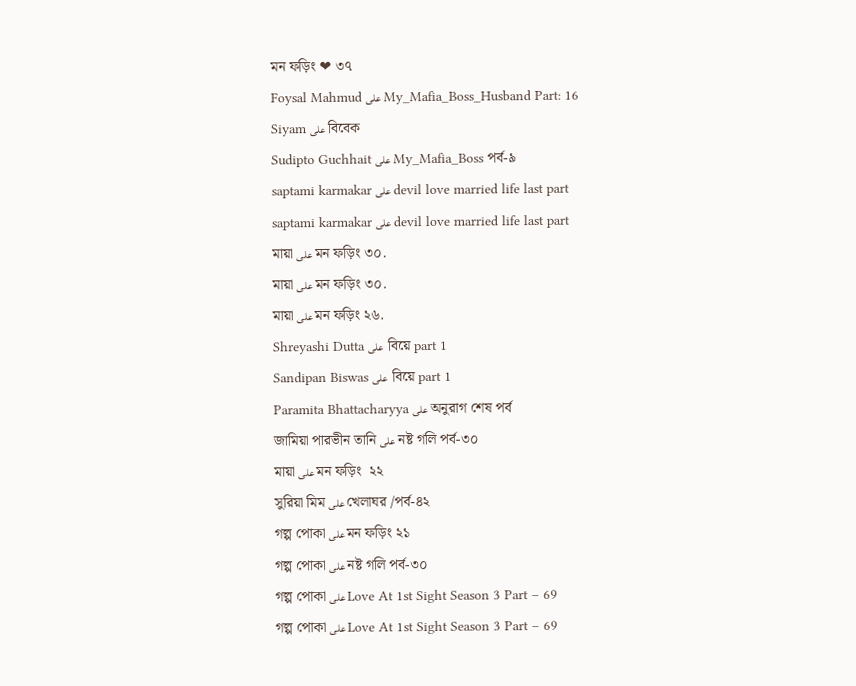মন ফড়িং ❤ ৩৭
Foysal Mahmud على My_Mafia_Boss_Husband Part: 16
Siyam على বিবেক
Sudipto Guchhait على My_Mafia_Boss পর্ব-৯
saptami karmakar على devil love married life last part
saptami karmakar على devil love married life last part
মায়া على মন ফড়িং ৩০.
মায়া على মন ফড়িং ৩০.
মায়া على মন ফড়িং ২৬.
Shreyashi Dutta على  বিয়ে part 1
Sandipan Biswas على  বিয়ে part 1
Paramita Bhattacharyya على অনুরাগ শেষ পর্ব
জামিয়া পারভীন তানি على নষ্ট গলি পর্ব-৩০
মায়া على মন ফড়িং  ২২
সুরিয়া মিম على খেলাঘর /পর্ব-৪২
গল্প পোকা على মন ফড়িং ২১
গল্প পোকা على নষ্ট গলি পর্ব-৩০
গল্প পোকা على Love At 1st Sight Season 3 Part – 69
গল্প পোকা على Love At 1st Sight Season 3 Part – 69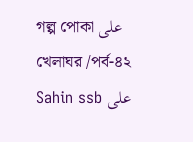গল্প পোকা على খেলাঘর /পর্ব-৪২
Sahin ssb على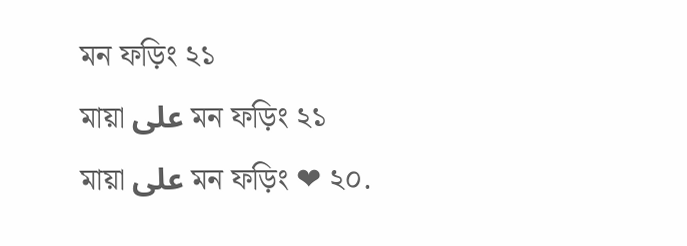মন ফড়িং ২১
মায়া على মন ফড়িং ২১
মায়া على মন ফড়িং ❤ ২০.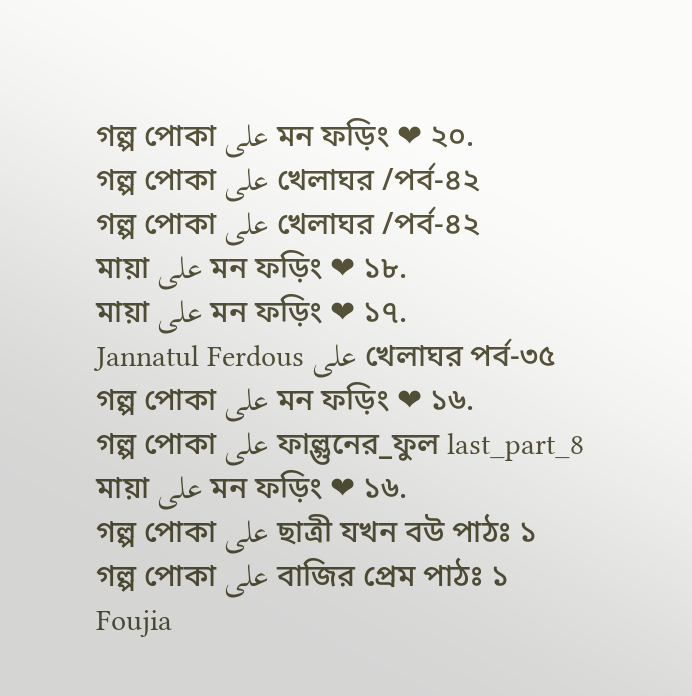গল্প পোকা على মন ফড়িং ❤ ২০.
গল্প পোকা على খেলাঘর /পর্ব-৪২
গল্প পোকা على খেলাঘর /পর্ব-৪২
মায়া على মন ফড়িং ❤ ১৮.
মায়া على মন ফড়িং ❤ ১৭.
Jannatul Ferdous على খেলাঘর পর্ব-৩৫
গল্প পোকা على মন ফড়িং ❤ ১৬.
গল্প পোকা على ফাল্গুনের_ফুল last_part_8
মায়া على মন ফড়িং ❤ ১৬.
গল্প পোকা على ছাত্রী যখন বউ পাঠঃ ১
গল্প পোকা على বাজির প্রেম পাঠঃ ১
Foujia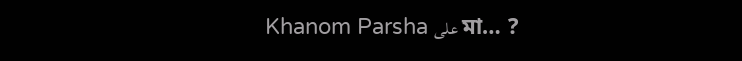Khanom Parsha على মা… ?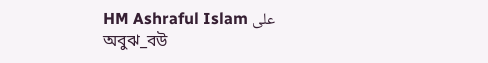HM Ashraful Islam على অবুঝ_বউ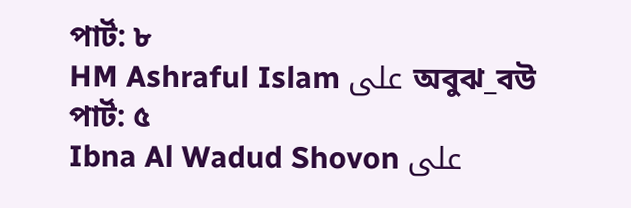পার্ট: ৮
HM Ashraful Islam على অবুঝ_বউ পার্ট: ৫
Ibna Al Wadud Shovon على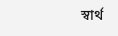স্বার্থ